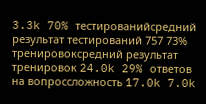3.3k 70% тестированийсредний результат тестирований 757 73% тренировоксредний результат тренировок 24.0k 29% ответов на вопроссложность 17.0k 7.0k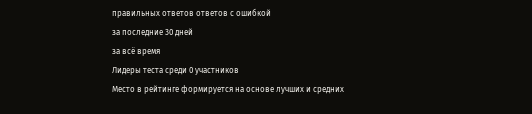правильных ответов ответов с ошибкой
за последние 30 дней
за всё время
Лидеры теста среди 0 участников
Место в рейтинге формируется на основе лучших и средних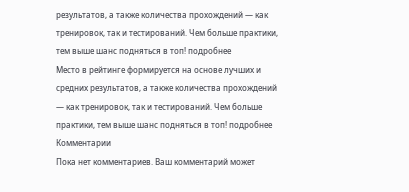результатов, а также количества прохождений — как тренировок, так и тестирований. Чем больше практики, тем выше шанс подняться в топ! подробнее
Место в рейтинге формируется на основе лучших и средних результатов, а также количества прохождений — как тренировок, так и тестирований. Чем больше практики, тем выше шанс подняться в топ! подробнее
Комментарии
Пока нет комментариев. Ваш комментарий может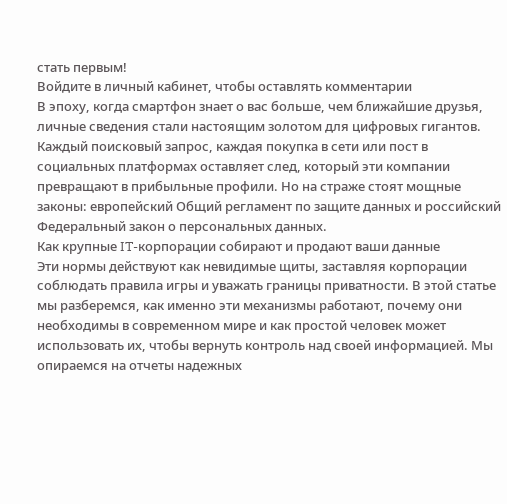стать первым!
Войдите в личный кабинет, чтобы оставлять комментарии
В эпоху, когда смартфон знает о вас больше, чем ближайшие друзья, личные сведения стали настоящим золотом для цифровых гигантов. Каждый поисковый запрос, каждая покупка в сети или пост в социальных платформах оставляет след, который эти компании превращают в прибыльные профили. Но на страже стоят мощные законы: европейский Общий регламент по защите данных и российский Федеральный закон о персональных данных.
Как крупные IT-корпорации собирают и продают ваши данные
Эти нормы действуют как невидимые щиты, заставляя корпорации соблюдать правила игры и уважать границы приватности. В этой статье мы разберемся, как именно эти механизмы работают, почему они необходимы в современном мире и как простой человек может использовать их, чтобы вернуть контроль над своей информацией. Мы опираемся на отчеты надежных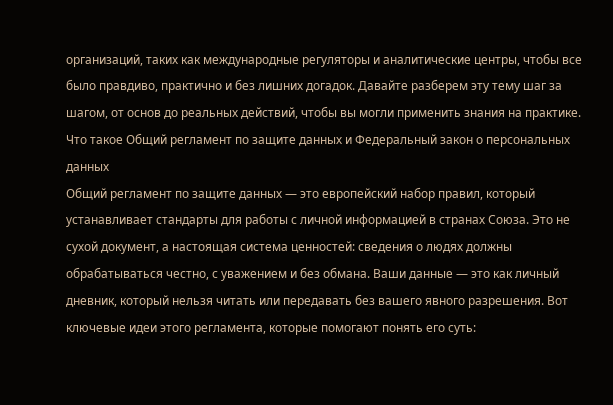организаций, таких как международные регуляторы и аналитические центры, чтобы все было правдиво, практично и без лишних догадок. Давайте разберем эту тему шаг за шагом, от основ до реальных действий, чтобы вы могли применить знания на практике.
Что такое Общий регламент по защите данных и Федеральный закон о персональных данных
Общий регламент по защите данных — это европейский набор правил, который устанавливает стандарты для работы с личной информацией в странах Союза. Это не сухой документ, а настоящая система ценностей: сведения о людях должны обрабатываться честно, с уважением и без обмана. Ваши данные — это как личный дневник, который нельзя читать или передавать без вашего явного разрешения. Вот ключевые идеи этого регламента, которые помогают понять его суть: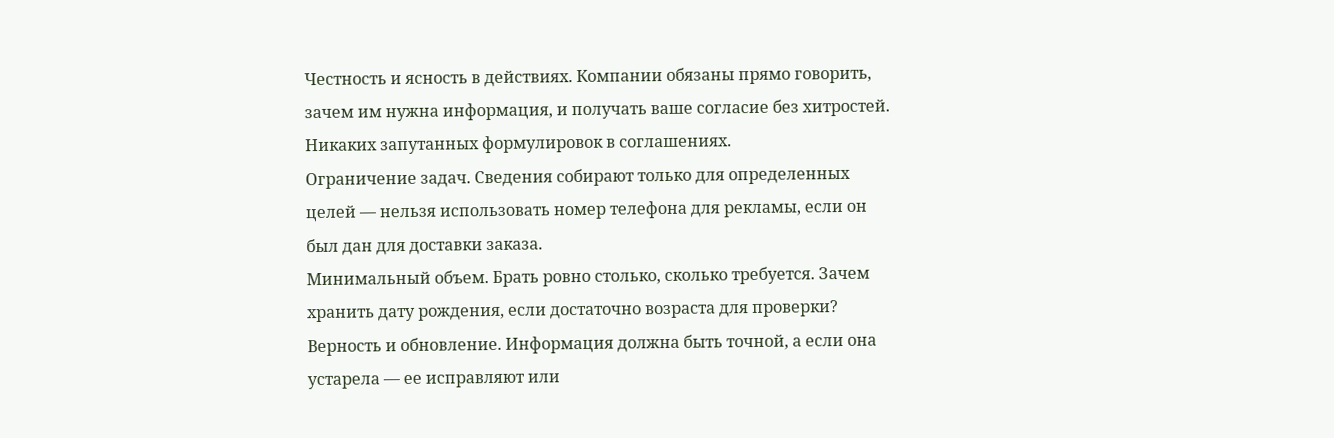Честность и ясность в действиях. Компании обязаны прямо говорить, зачем им нужна информация, и получать ваше согласие без хитростей. Никаких запутанных формулировок в соглашениях.
Ограничение задач. Сведения собирают только для определенных целей — нельзя использовать номер телефона для рекламы, если он был дан для доставки заказа.
Минимальный объем. Брать ровно столько, сколько требуется. Зачем хранить дату рождения, если достаточно возраста для проверки?
Верность и обновление. Информация должна быть точной, а если она устарела — ее исправляют или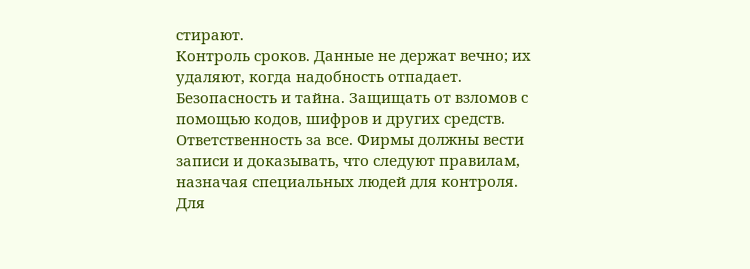стирают.
Контроль сроков. Данные не держат вечно; их удаляют, когда надобность отпадает.
Безопасность и тайна. Защищать от взломов с помощью кодов, шифров и других средств.
Ответственность за все. Фирмы должны вести записи и доказывать, что следуют правилам, назначая специальных людей для контроля.
Для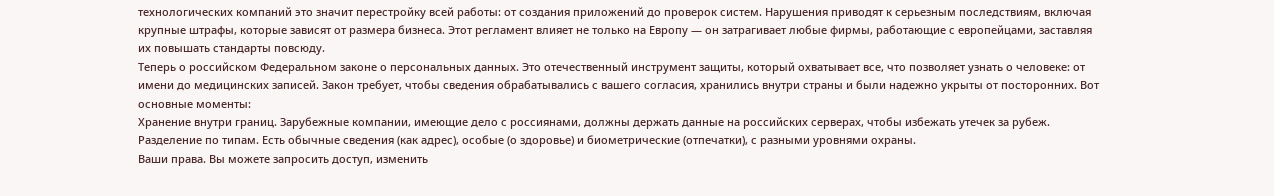технологических компаний это значит перестройку всей работы: от создания приложений до проверок систем. Нарушения приводят к серьезным последствиям, включая крупные штрафы, которые зависят от размера бизнеса. Этот регламент влияет не только на Европу — он затрагивает любые фирмы, работающие с европейцами, заставляя их повышать стандарты повсюду.
Теперь о российском Федеральном законе о персональных данных. Это отечественный инструмент защиты, который охватывает все, что позволяет узнать о человеке: от имени до медицинских записей. Закон требует, чтобы сведения обрабатывались с вашего согласия, хранились внутри страны и были надежно укрыты от посторонних. Вот основные моменты:
Хранение внутри границ. Зарубежные компании, имеющие дело с россиянами, должны держать данные на российских серверах, чтобы избежать утечек за рубеж.
Разделение по типам. Есть обычные сведения (как адрес), особые (о здоровье) и биометрические (отпечатки), с разными уровнями охраны.
Ваши права. Вы можете запросить доступ, изменить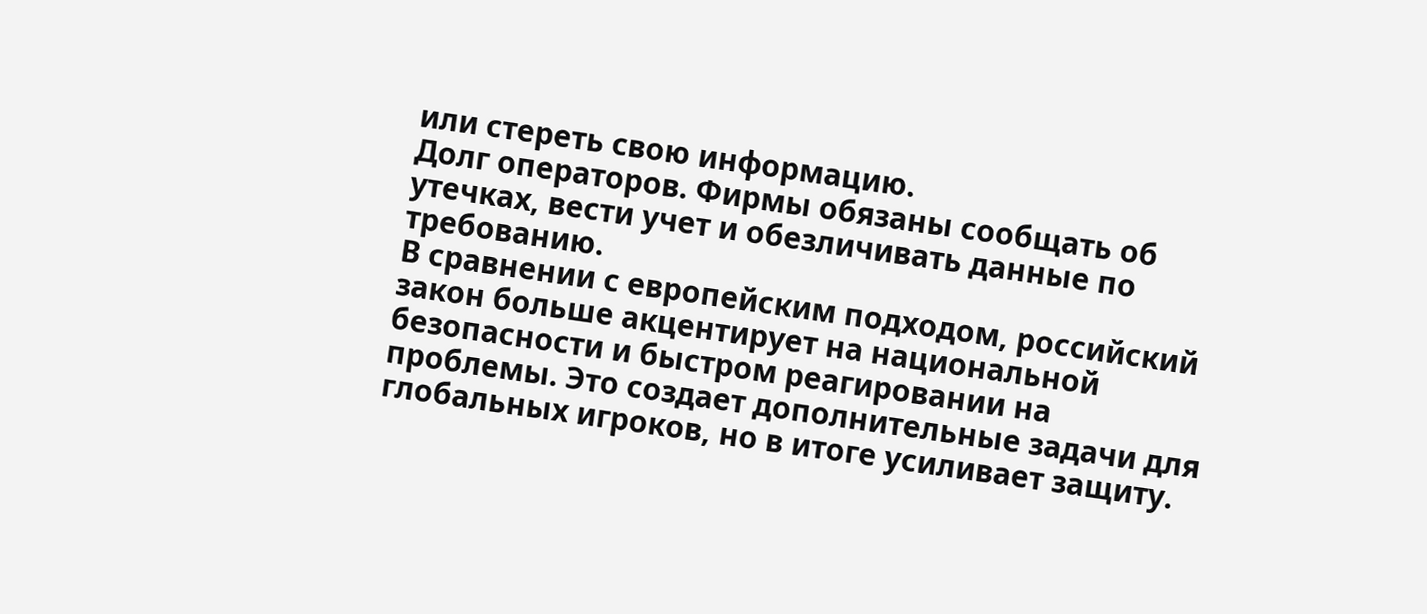или стереть свою информацию.
Долг операторов. Фирмы обязаны сообщать об утечках, вести учет и обезличивать данные по требованию.
В сравнении с европейским подходом, российский закон больше акцентирует на национальной безопасности и быстром реагировании на проблемы. Это создает дополнительные задачи для глобальных игроков, но в итоге усиливает защиту.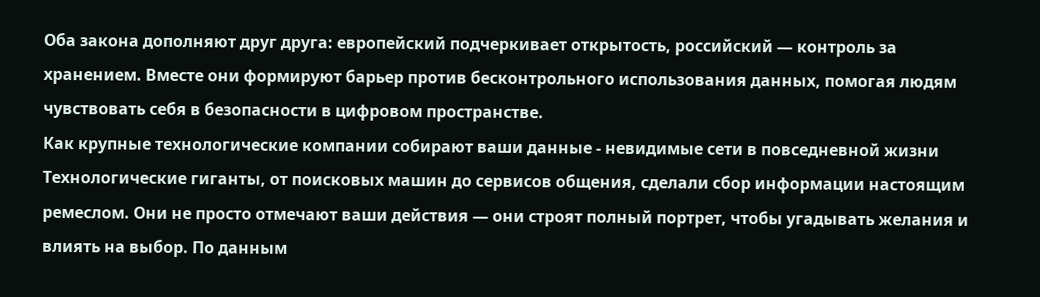Оба закона дополняют друг друга: европейский подчеркивает открытость, российский — контроль за хранением. Вместе они формируют барьер против бесконтрольного использования данных, помогая людям чувствовать себя в безопасности в цифровом пространстве.
Как крупные технологические компании собирают ваши данные - невидимые сети в повседневной жизни
Технологические гиганты, от поисковых машин до сервисов общения, сделали сбор информации настоящим ремеслом. Они не просто отмечают ваши действия — они строят полный портрет, чтобы угадывать желания и влиять на выбор. По данным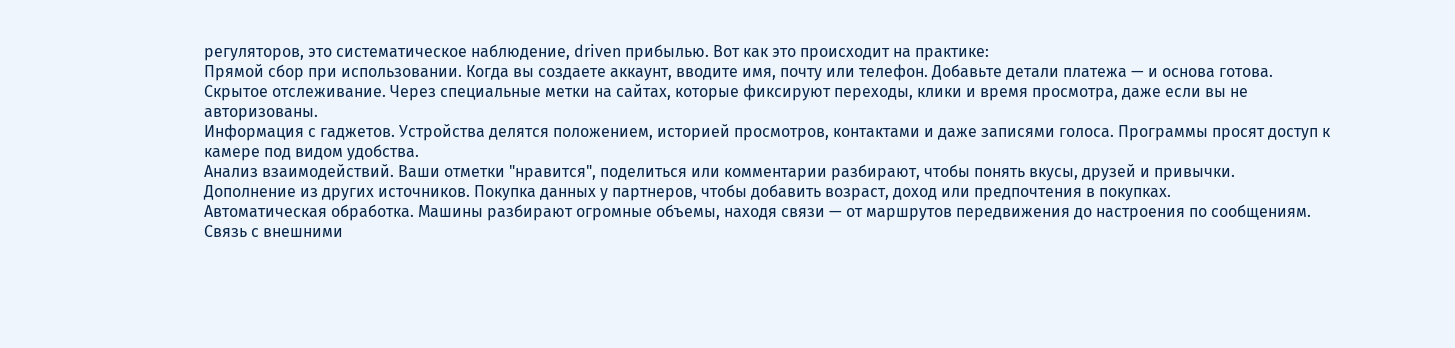регуляторов, это систематическое наблюдение, driven прибылью. Вот как это происходит на практике:
Прямой сбор при использовании. Когда вы создаете аккаунт, вводите имя, почту или телефон. Добавьте детали платежа — и основа готова.
Скрытое отслеживание. Через специальные метки на сайтах, которые фиксируют переходы, клики и время просмотра, даже если вы не авторизованы.
Информация с гаджетов. Устройства делятся положением, историей просмотров, контактами и даже записями голоса. Программы просят доступ к камере под видом удобства.
Анализ взаимодействий. Ваши отметки "нравится", поделиться или комментарии разбирают, чтобы понять вкусы, друзей и привычки.
Дополнение из других источников. Покупка данных у партнеров, чтобы добавить возраст, доход или предпочтения в покупках.
Автоматическая обработка. Машины разбирают огромные объемы, находя связи — от маршрутов передвижения до настроения по сообщениям.
Связь с внешними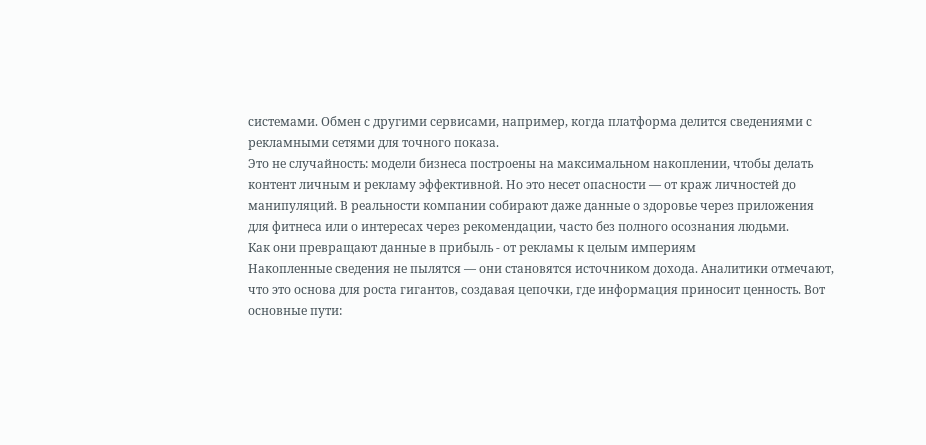системами. Обмен с другими сервисами, например, когда платформа делится сведениями с рекламными сетями для точного показа.
Это не случайность: модели бизнеса построены на максимальном накоплении, чтобы делать контент личным и рекламу эффективной. Но это несет опасности — от краж личностей до манипуляций. В реальности компании собирают даже данные о здоровье через приложения для фитнеса или о интересах через рекомендации, часто без полного осознания людьми.
Как они превращают данные в прибыль - от рекламы к целым империям
Накопленные сведения не пылятся — они становятся источником дохода. Аналитики отмечают, что это основа для роста гигантов, создавая цепочки, где информация приносит ценность. Вот основные пути: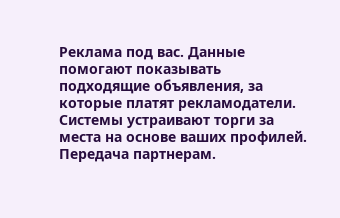Реклама под вас. Данные помогают показывать подходящие объявления, за которые платят рекламодатели. Системы устраивают торги за места на основе ваших профилей.
Передача партнерам.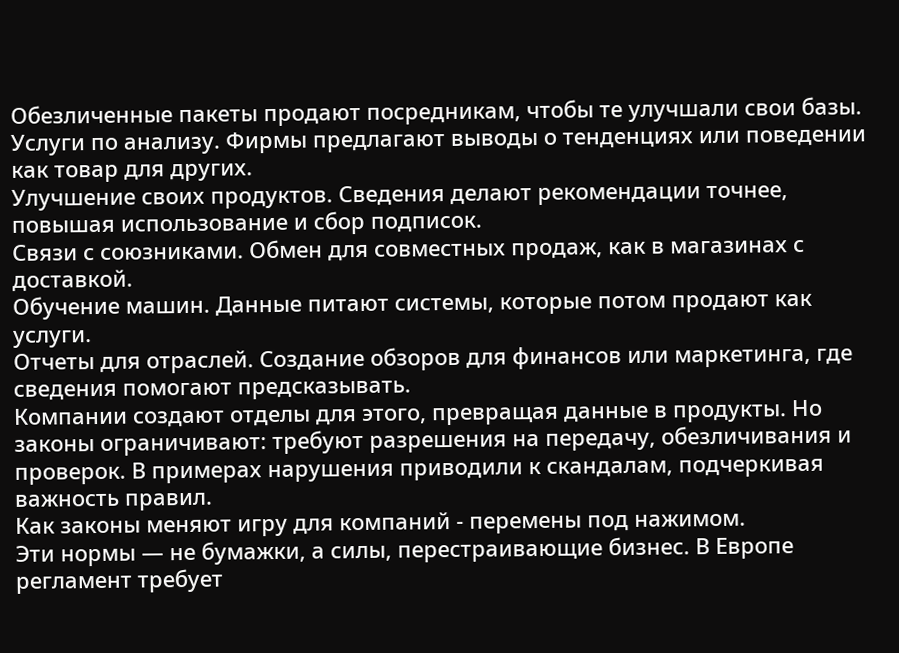Обезличенные пакеты продают посредникам, чтобы те улучшали свои базы.
Услуги по анализу. Фирмы предлагают выводы о тенденциях или поведении как товар для других.
Улучшение своих продуктов. Сведения делают рекомендации точнее, повышая использование и сбор подписок.
Связи с союзниками. Обмен для совместных продаж, как в магазинах с доставкой.
Обучение машин. Данные питают системы, которые потом продают как услуги.
Отчеты для отраслей. Создание обзоров для финансов или маркетинга, где сведения помогают предсказывать.
Компании создают отделы для этого, превращая данные в продукты. Но законы ограничивают: требуют разрешения на передачу, обезличивания и проверок. В примерах нарушения приводили к скандалам, подчеркивая важность правил.
Как законы меняют игру для компаний - перемены под нажимом.
Эти нормы — не бумажки, а силы, перестраивающие бизнес. В Европе регламент требует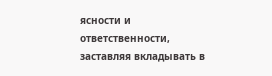ясности и ответственности, заставляя вкладывать в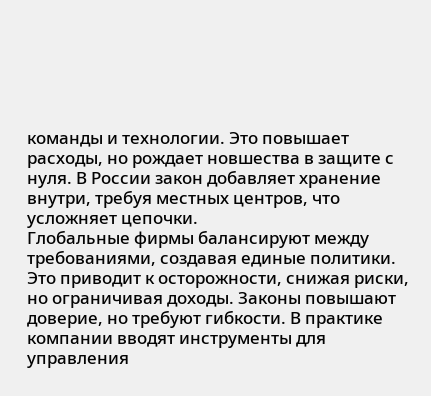команды и технологии. Это повышает расходы, но рождает новшества в защите с нуля. В России закон добавляет хранение внутри, требуя местных центров, что усложняет цепочки.
Глобальные фирмы балансируют между требованиями, создавая единые политики. Это приводит к осторожности, снижая риски, но ограничивая доходы. Законы повышают доверие, но требуют гибкости. В практике компании вводят инструменты для управления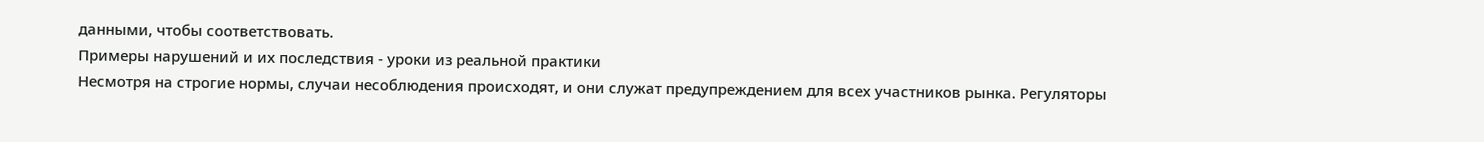данными, чтобы соответствовать.
Примеры нарушений и их последствия - уроки из реальной практики
Несмотря на строгие нормы, случаи несоблюдения происходят, и они служат предупреждением для всех участников рынка. Регуляторы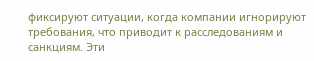фиксируют ситуации, когда компании игнорируют требования, что приводит к расследованиям и санкциям. Эти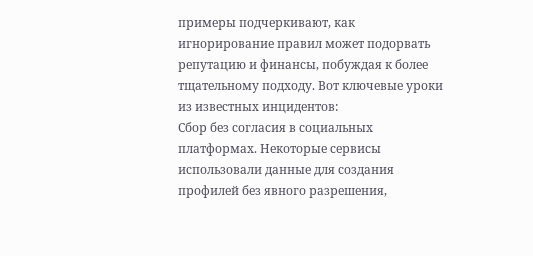примеры подчеркивают, как игнорирование правил может подорвать репутацию и финансы, побуждая к более тщательному подходу. Вот ключевые уроки из известных инцидентов:
Сбор без согласия в социальных платформах. Некоторые сервисы использовали данные для создания профилей без явного разрешения,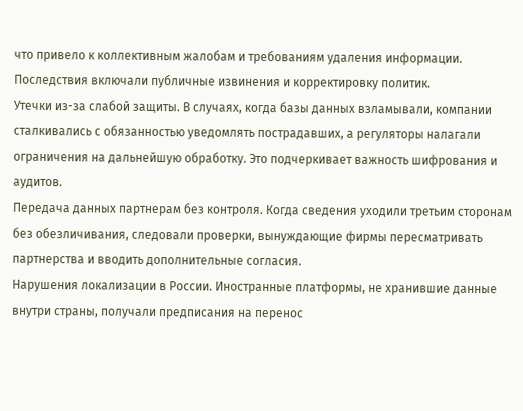что привело к коллективным жалобам и требованиям удаления информации. Последствия включали публичные извинения и корректировку политик.
Утечки из-за слабой защиты. В случаях, когда базы данных взламывали, компании сталкивались с обязанностью уведомлять пострадавших, а регуляторы налагали ограничения на дальнейшую обработку. Это подчеркивает важность шифрования и аудитов.
Передача данных партнерам без контроля. Когда сведения уходили третьим сторонам без обезличивания, следовали проверки, вынуждающие фирмы пересматривать партнерства и вводить дополнительные согласия.
Нарушения локализации в России. Иностранные платформы, не хранившие данные внутри страны, получали предписания на перенос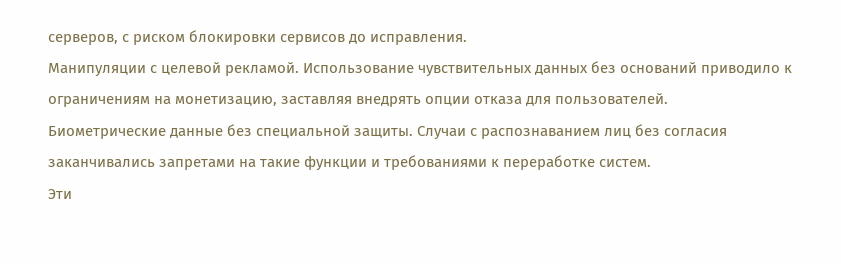серверов, с риском блокировки сервисов до исправления.
Манипуляции с целевой рекламой. Использование чувствительных данных без оснований приводило к ограничениям на монетизацию, заставляя внедрять опции отказа для пользователей.
Биометрические данные без специальной защиты. Случаи с распознаванием лиц без согласия заканчивались запретами на такие функции и требованиями к переработке систем.
Эти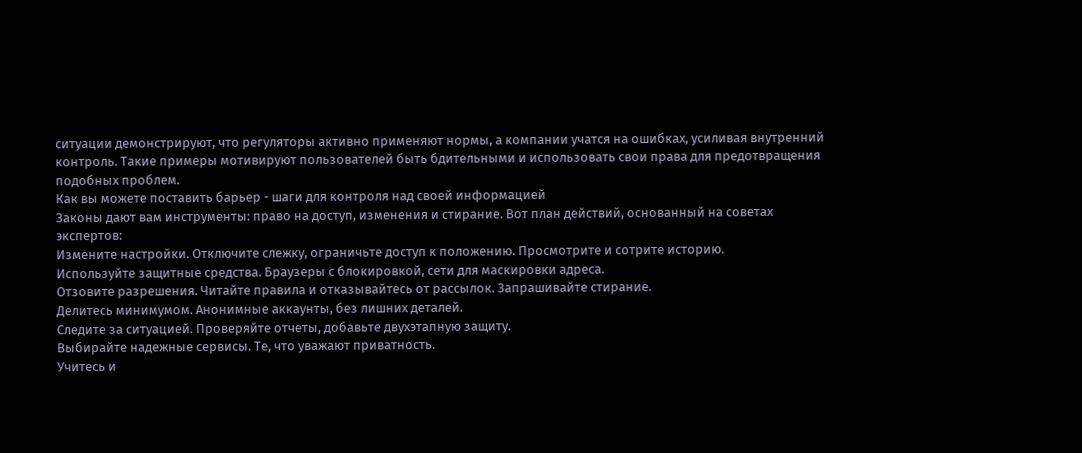ситуации демонстрируют, что регуляторы активно применяют нормы, а компании учатся на ошибках, усиливая внутренний контроль. Такие примеры мотивируют пользователей быть бдительными и использовать свои права для предотвращения подобных проблем.
Как вы можете поставить барьер - шаги для контроля над своей информацией
Законы дают вам инструменты: право на доступ, изменения и стирание. Вот план действий, основанный на советах экспертов:
Измените настройки. Отключите слежку, ограничьте доступ к положению. Просмотрите и сотрите историю.
Используйте защитные средства. Браузеры с блокировкой, сети для маскировки адреса.
Отзовите разрешения. Читайте правила и отказывайтесь от рассылок. Запрашивайте стирание.
Делитесь минимумом. Анонимные аккаунты, без лишних деталей.
Следите за ситуацией. Проверяйте отчеты, добавьте двухэтапную защиту.
Выбирайте надежные сервисы. Те, что уважают приватность.
Учитесь и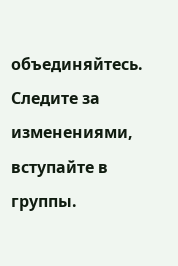объединяйтесь. Следите за изменениями, вступайте в группы.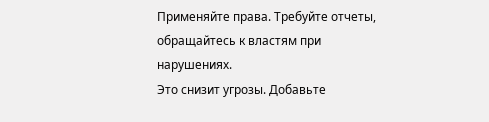Применяйте права. Требуйте отчеты, обращайтесь к властям при нарушениях.
Это снизит угрозы. Добавьте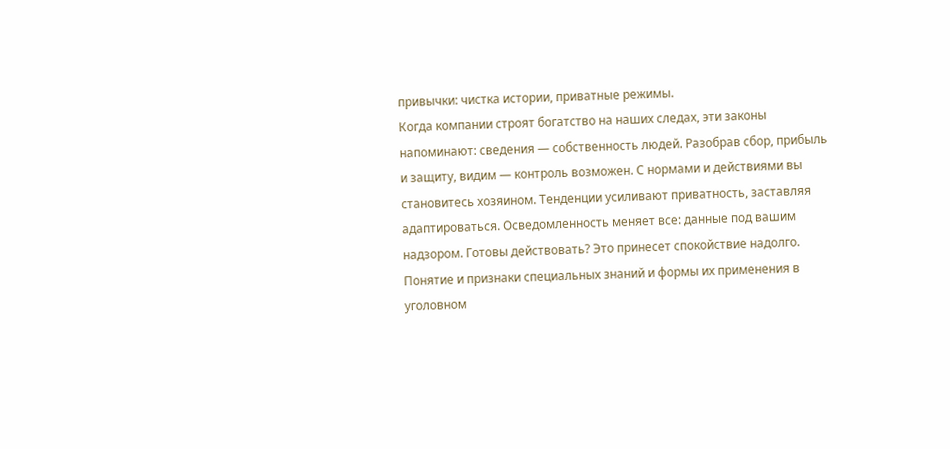привычки: чистка истории, приватные режимы.
Когда компании строят богатство на наших следах, эти законы напоминают: сведения — собственность людей. Разобрав сбор, прибыль и защиту, видим — контроль возможен. С нормами и действиями вы становитесь хозяином. Тенденции усиливают приватность, заставляя адаптироваться. Осведомленность меняет все: данные под вашим надзором. Готовы действовать? Это принесет спокойствие надолго.
Понятие и признаки специальных знаний и формы их применения в уголовном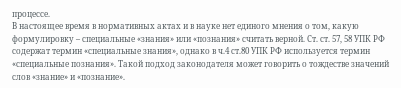процессе.
В настоящее время в нормативных актах и в науке нет единого мнения о том, какую формулировку – специальные «знания» или «познания» считать верной. Ст. ст. 57, 58 УПК РФ содержат термин «специальные знания», однако в ч.4 ст.80 УПК РФ используется термин «специальные познания». Такой подход законодателя может говорить о тождестве значений слов «знание» и «познание».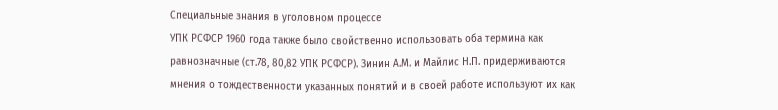Специальные знания в уголовном процессе
УПК РСФСР 1960 года также было свойственно использовать оба термина как равнозначные (ст.78, 80,82 УПК РСФСР). Зинин А.М. и Майлис Н.П. придерживаются мнения о тождественности указанных понятий и в своей работе используют их как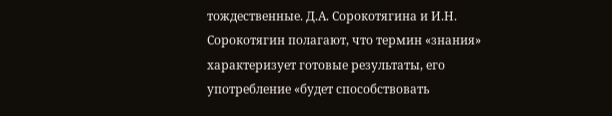тождественные. Д.А. Сорокотягина и И.Н. Сорокотягин полагают, что термин «знания» характеризует готовые результаты, его употребление «будет способствовать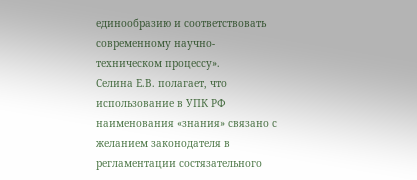единообразию и соответствовать современному научно-техническом процессу».
Селина Е.В. полагает, что использование в УПК РФ наименования «знания» связано с желанием законодателя в регламентации состязательного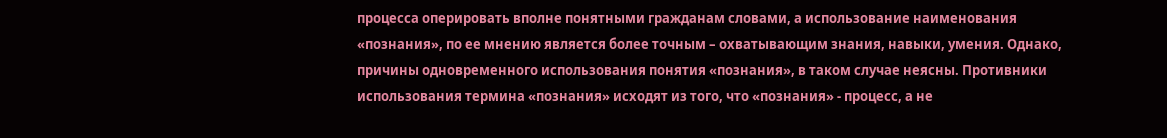процесса оперировать вполне понятными гражданам словами, а использование наименования «познания», по ее мнению является более точным – охватывающим знания, навыки, умения. Однако, причины одновременного использования понятия «познания», в таком случае неясны. Противники использования термина «познания» исходят из того, что «познания» - процесс, а не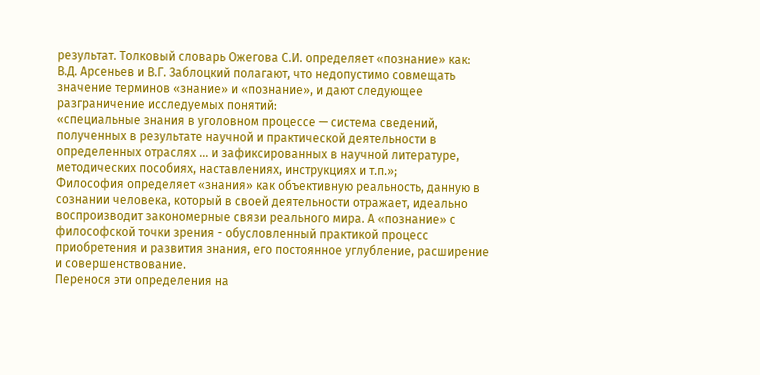результат. Толковый словарь Ожегова С.И. определяет «познание» как:
В.Д. Арсеньев и В.Г. Заблоцкий полагают, что недопустимо совмещать значение терминов «знание» и «познание», и дают следующее разграничение исследуемых понятий:
«специальные знания в уголовном процессе — система сведений, полученных в результате научной и практической деятельности в определенных отраслях ... и зафиксированных в научной литературе, методических пособиях, наставлениях, инструкциях и т.п.»;
Философия определяет «знания» как объективную реальность, данную в сознании человека, который в своей деятельности отражает, идеально воспроизводит закономерные связи реального мира. А «познание» с философской точки зрения - обусловленный практикой процесс приобретения и развития знания, его постоянное углубление, расширение и совершенствование.
Перенося эти определения на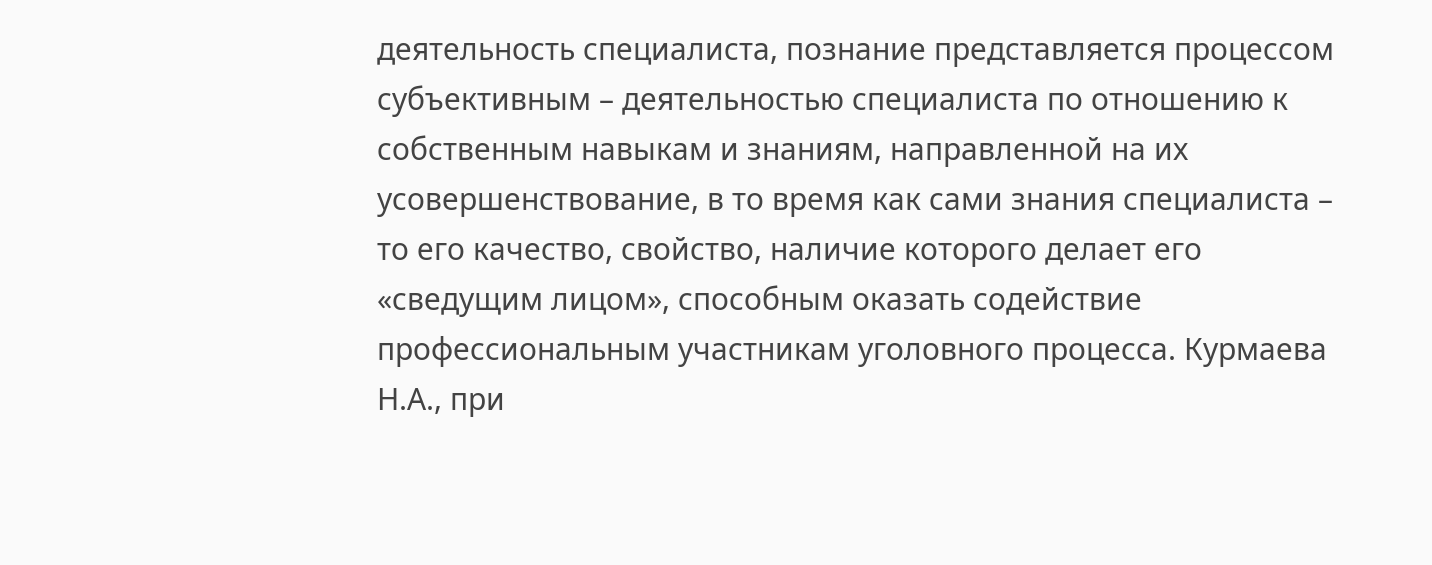деятельность специалиста, познание представляется процессом субъективным – деятельностью специалиста по отношению к собственным навыкам и знаниям, направленной на их усовершенствование, в то время как сами знания специалиста – то его качество, свойство, наличие которого делает его «сведущим лицом», способным оказать содействие профессиональным участникам уголовного процесса. Курмаева Н.А., при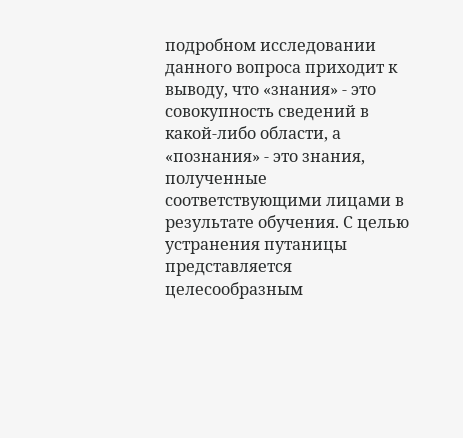подробном исследовании данного вопроса приходит к выводу, что «знания» - это совокупность сведений в какой-либо области, а «познания» - это знания, полученные соответствующими лицами в результате обучения. С целью устранения путаницы представляется целесообразным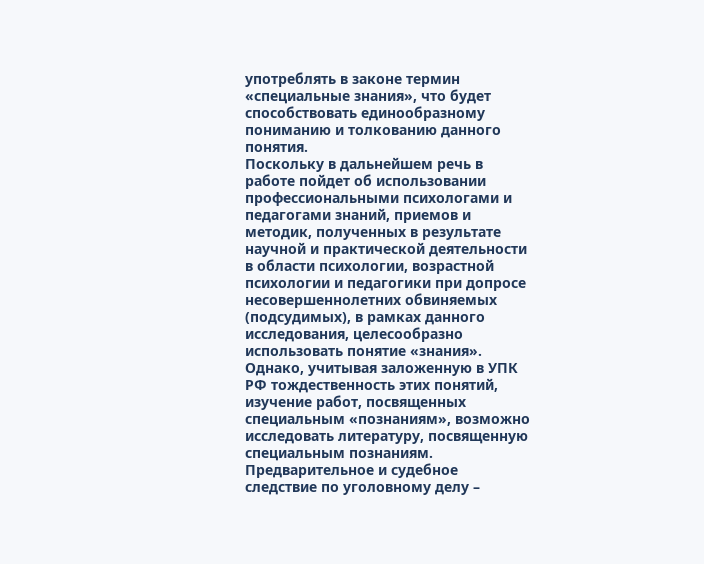употреблять в законе термин «специальные знания», что будет способствовать единообразному пониманию и толкованию данного понятия.
Поскольку в дальнейшем речь в работе пойдет об использовании профессиональными психологами и педагогами знаний, приемов и методик, полученных в результате научной и практической деятельности в области психологии, возрастной психологии и педагогики при допросе несовершеннолетних обвиняемых (подсудимых), в рамках данного исследования, целесообразно использовать понятие «знания». Однако, учитывая заложенную в УПК РФ тождественность этих понятий, изучение работ, посвященных специальным «познаниям», возможно исследовать литературу, посвященную специальным познаниям. Предварительное и судебное следствие по уголовному делу –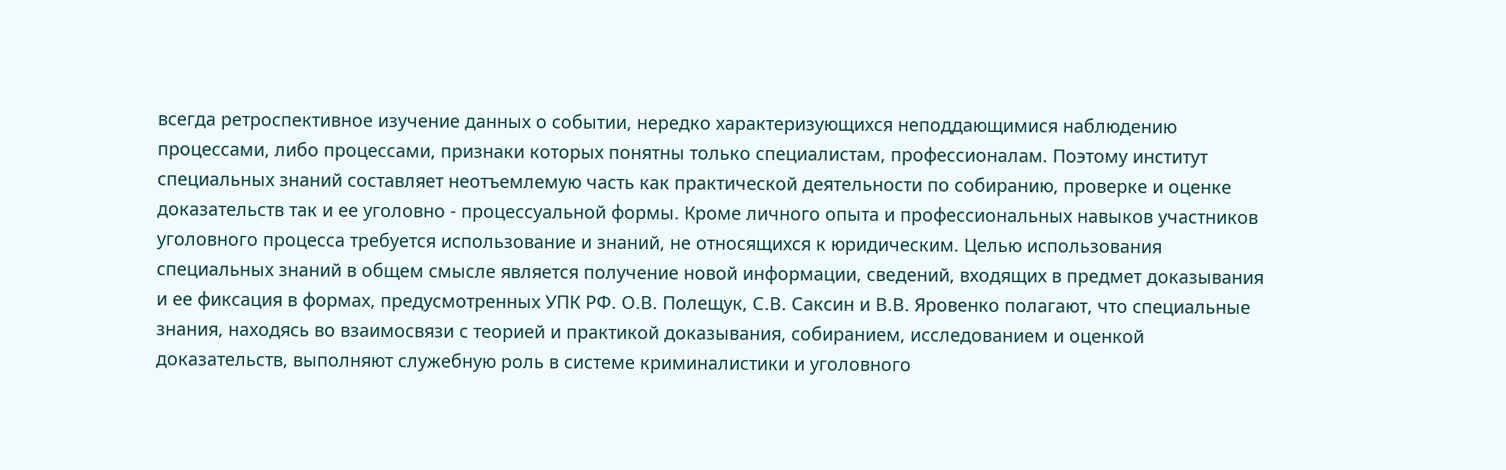всегда ретроспективное изучение данных о событии, нередко характеризующихся неподдающимися наблюдению процессами, либо процессами, признаки которых понятны только специалистам, профессионалам. Поэтому институт специальных знаний составляет неотъемлемую часть как практической деятельности по собиранию, проверке и оценке доказательств так и ее уголовно - процессуальной формы. Кроме личного опыта и профессиональных навыков участников уголовного процесса требуется использование и знаний, не относящихся к юридическим. Целью использования специальных знаний в общем смысле является получение новой информации, сведений, входящих в предмет доказывания и ее фиксация в формах, предусмотренных УПК РФ. О.В. Полещук, С.В. Саксин и В.В. Яровенко полагают, что специальные знания, находясь во взаимосвязи с теорией и практикой доказывания, собиранием, исследованием и оценкой доказательств, выполняют служебную роль в системе криминалистики и уголовного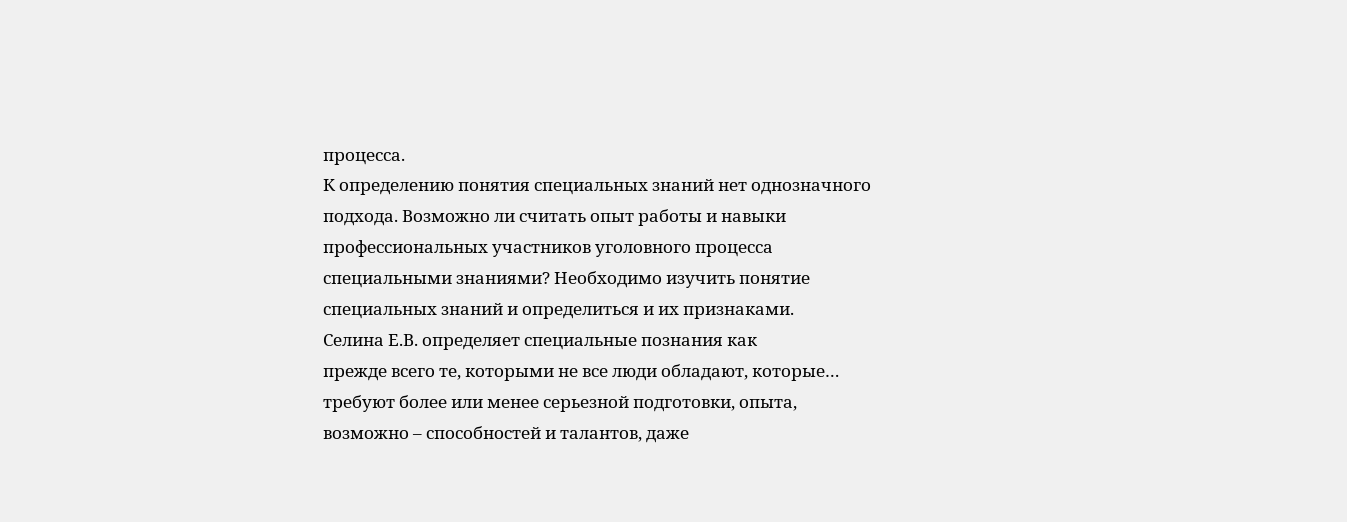процесса.
К определению понятия специальных знаний нет однозначного подхода. Возможно ли считать опыт работы и навыки профессиональных участников уголовного процесса специальными знаниями? Необходимо изучить понятие специальных знаний и определиться и их признаками.
Селина Е.В. определяет специальные познания как
прежде всего те, которыми не все люди обладают, которые… требуют более или менее серьезной подготовки, опыта, возможно – способностей и талантов, даже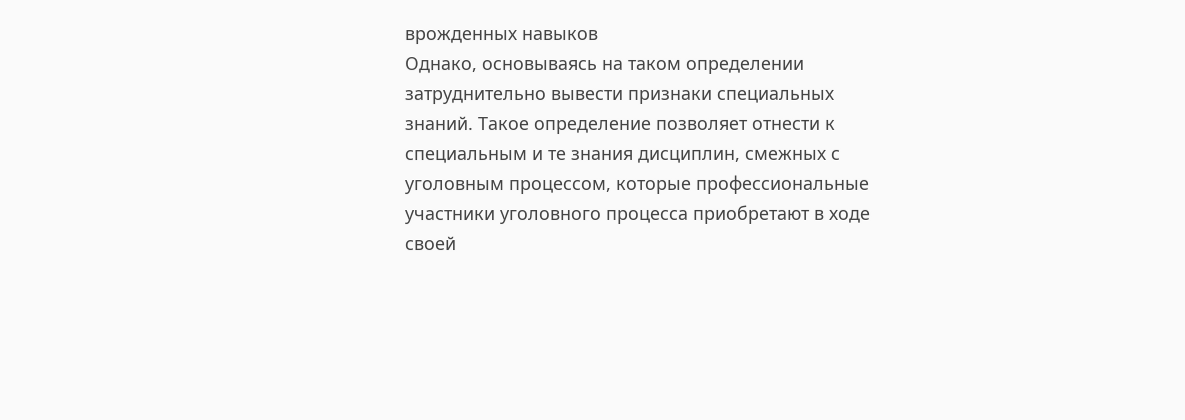врожденных навыков
Однако, основываясь на таком определении затруднительно вывести признаки специальных знаний. Такое определение позволяет отнести к специальным и те знания дисциплин, смежных с уголовным процессом, которые профессиональные участники уголовного процесса приобретают в ходе своей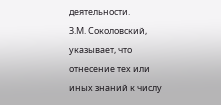деятельности.
З.М. Соколовский, указывает, что отнесение тех или иных знаний к числу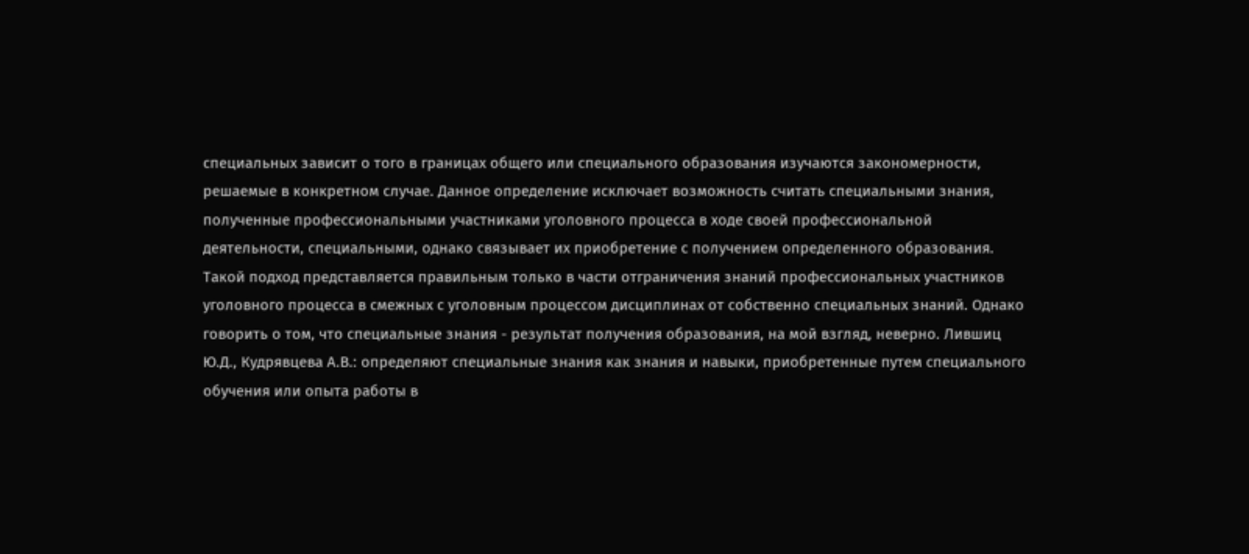специальных зависит о того в границах общего или специального образования изучаются закономерности, решаемые в конкретном случае. Данное определение исключает возможность считать специальными знания, полученные профессиональными участниками уголовного процесса в ходе своей профессиональной деятельности, специальными, однако связывает их приобретение с получением определенного образования. Такой подход представляется правильным только в части отграничения знаний профессиональных участников уголовного процесса в смежных с уголовным процессом дисциплинах от собственно специальных знаний. Однако говорить о том, что специальные знания - результат получения образования, на мой взгляд, неверно. Лившиц Ю.Д., Кудрявцева А.В.: определяют специальные знания как знания и навыки, приобретенные путем специального обучения или опыта работы в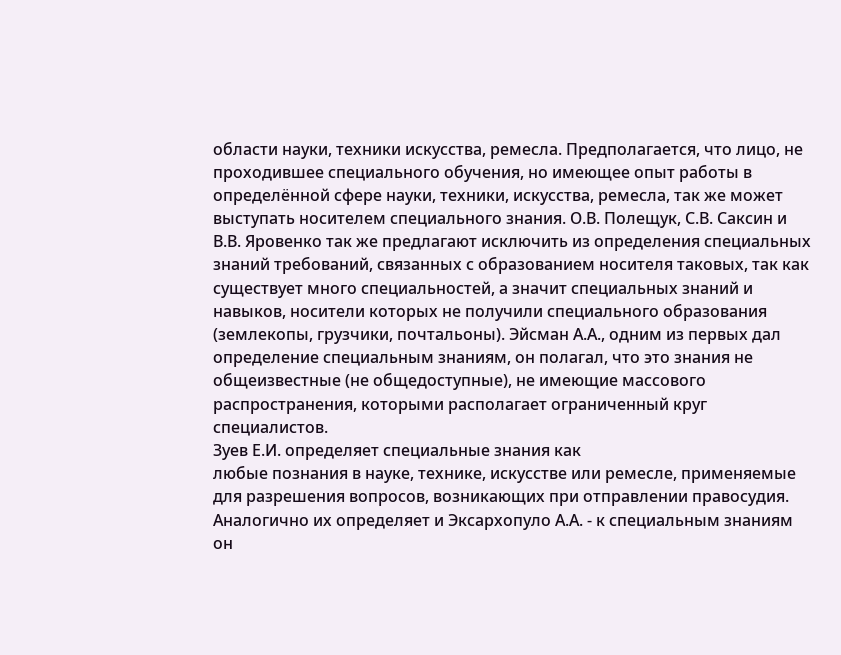области науки, техники искусства, ремесла. Предполагается, что лицо, не проходившее специального обучения, но имеющее опыт работы в определённой сфере науки, техники, искусства, ремесла, так же может выступать носителем специального знания. О.В. Полещук, С.В. Саксин и В.В. Яровенко так же предлагают исключить из определения специальных знаний требований, связанных с образованием носителя таковых, так как существует много специальностей, а значит специальных знаний и навыков, носители которых не получили специального образования (землекопы, грузчики, почтальоны). Эйсман А.А., одним из первых дал определение специальным знаниям, он полагал, что это знания не общеизвестные (не общедоступные), не имеющие массового распространения, которыми располагает ограниченный круг специалистов.
Зуев Е.И. определяет специальные знания как
любые познания в науке, технике, искусстве или ремесле, применяемые для разрешения вопросов, возникающих при отправлении правосудия.
Аналогично их определяет и Эксархопуло А.А. - к специальным знаниям он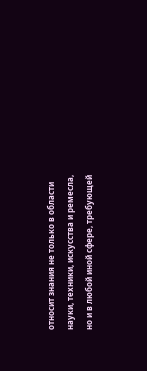относит знания не только в области науки, техники, искусства и ремесла, но и в любой иной сфере, требующей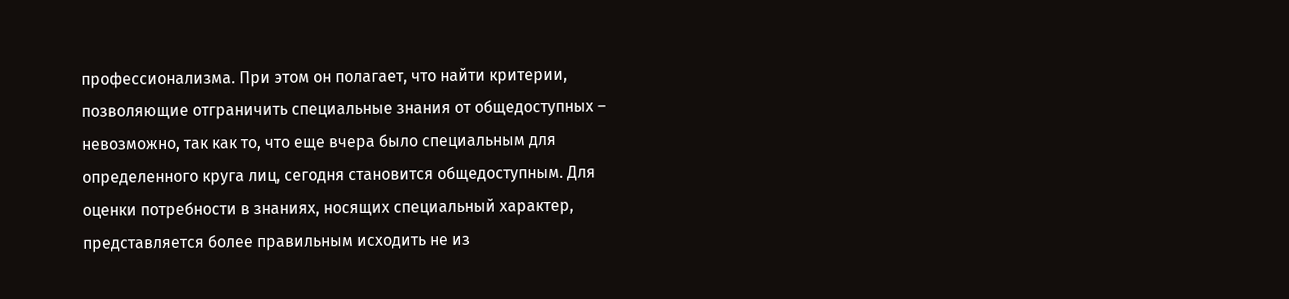профессионализма. При этом он полагает, что найти критерии, позволяющие отграничить специальные знания от общедоступных – невозможно, так как то, что еще вчера было специальным для определенного круга лиц, сегодня становится общедоступным. Для оценки потребности в знаниях, носящих специальный характер, представляется более правильным исходить не из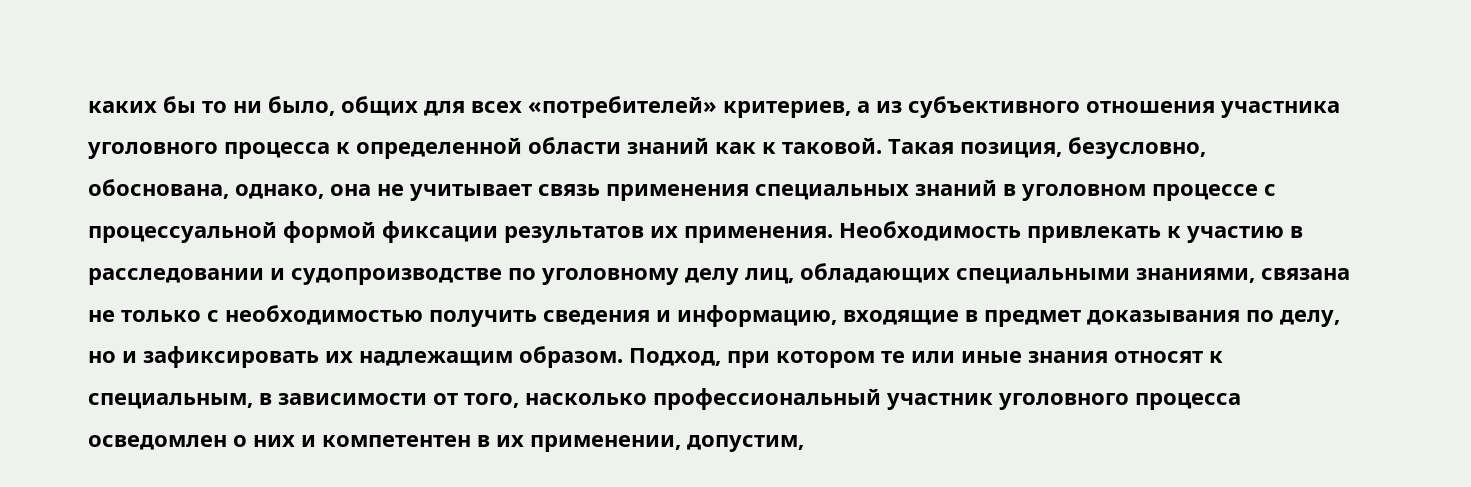каких бы то ни было, общих для всех «потребителей» критериев, а из субъективного отношения участника уголовного процесса к определенной области знаний как к таковой. Такая позиция, безусловно, обоснована, однако, она не учитывает связь применения специальных знаний в уголовном процессе с процессуальной формой фиксации результатов их применения. Необходимость привлекать к участию в расследовании и судопроизводстве по уголовному делу лиц, обладающих специальными знаниями, связана не только с необходимостью получить сведения и информацию, входящие в предмет доказывания по делу, но и зафиксировать их надлежащим образом. Подход, при котором те или иные знания относят к специальным, в зависимости от того, насколько профессиональный участник уголовного процесса осведомлен о них и компетентен в их применении, допустим,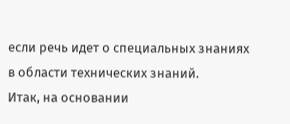если речь идет о специальных знаниях в области технических знаний.
Итак, на основании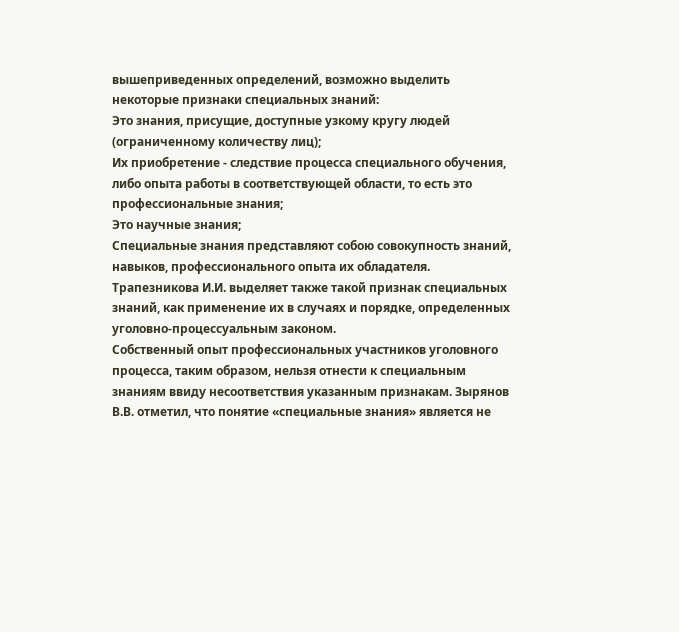вышеприведенных определений, возможно выделить некоторые признаки специальных знаний:
Это знания, присущие, доступные узкому кругу людей (ограниченному количеству лиц);
Их приобретение - следствие процесса специального обучения, либо опыта работы в соответствующей области, то есть это профессиональные знания;
Это научные знания;
Специальные знания представляют собою совокупность знаний, навыков, профессионального опыта их обладателя.
Трапезникова И.И. выделяет также такой признак специальных знаний, как применение их в случаях и порядке, определенных уголовно-процессуальным законом.
Собственный опыт профессиональных участников уголовного процесса, таким образом, нельзя отнести к специальным знаниям ввиду несоответствия указанным признакам. Зырянов В.В. отметил, что понятие «специальные знания» является не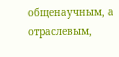общенаучным, а отраслевым,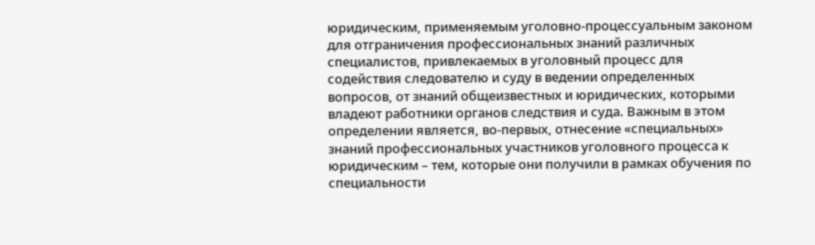юридическим, применяемым уголовно-процессуальным законом для отграничения профессиональных знаний различных специалистов, привлекаемых в уголовный процесс для содействия следователю и суду в ведении определенных вопросов, от знаний общеизвестных и юридических, которыми владеют работники органов следствия и суда. Важным в этом определении является, во-первых, отнесение «специальных» знаний профессиональных участников уголовного процесса к юридическим – тем, которые они получили в рамках обучения по специальности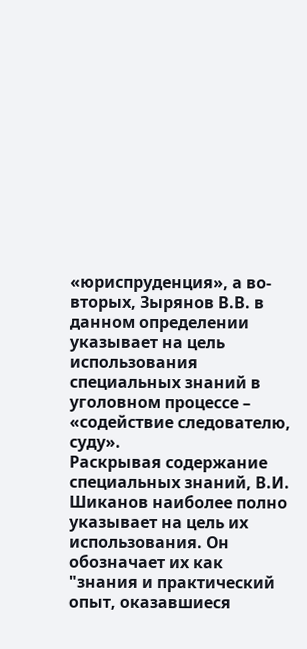«юриспруденция», а во-вторых, Зырянов В.В. в данном определении указывает на цель использования специальных знаний в уголовном процессе – «содействие следователю, суду».
Раскрывая содержание специальных знаний, В.И. Шиканов наиболее полно указывает на цель их использования. Он обозначает их как "знания и практический опыт, оказавшиеся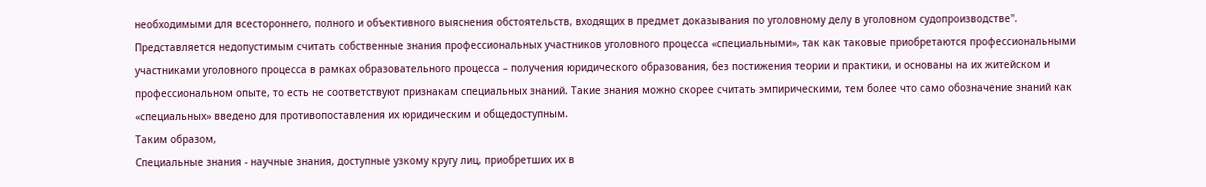необходимыми для всестороннего, полного и объективного выяснения обстоятельств, входящих в предмет доказывания по уголовному делу в уголовном судопроизводстве".
Представляется недопустимым считать собственные знания профессиональных участников уголовного процесса «специальными», так как таковые приобретаются профессиональными участниками уголовного процесса в рамках образовательного процесса – получения юридического образования, без постижения теории и практики, и основаны на их житейском и профессиональном опыте, то есть не соответствуют признакам специальных знаний. Такие знания можно скорее считать эмпирическими, тем более что само обозначение знаний как «специальных» введено для противопоставления их юридическим и общедоступным.
Таким образом,
Cпециальные знания - научные знания, доступные узкому кругу лиц, приобретших их в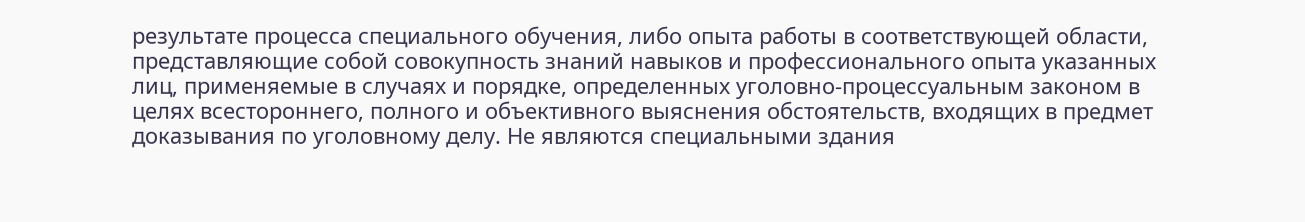результате процесса специального обучения, либо опыта работы в соответствующей области, представляющие собой совокупность знаний навыков и профессионального опыта указанных лиц, применяемые в случаях и порядке, определенных уголовно-процессуальным законом в целях всестороннего, полного и объективного выяснения обстоятельств, входящих в предмет доказывания по уголовному делу. Не являются специальными здания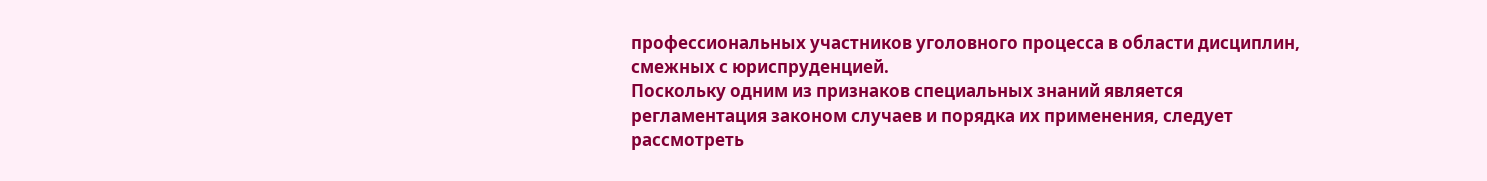профессиональных участников уголовного процесса в области дисциплин, смежных с юриспруденцией.
Поскольку одним из признаков специальных знаний является регламентация законом случаев и порядка их применения, следует рассмотреть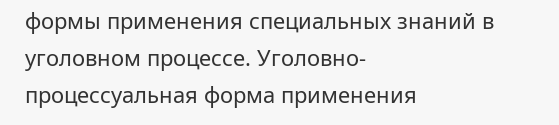формы применения специальных знаний в уголовном процессе. Уголовно-процессуальная форма применения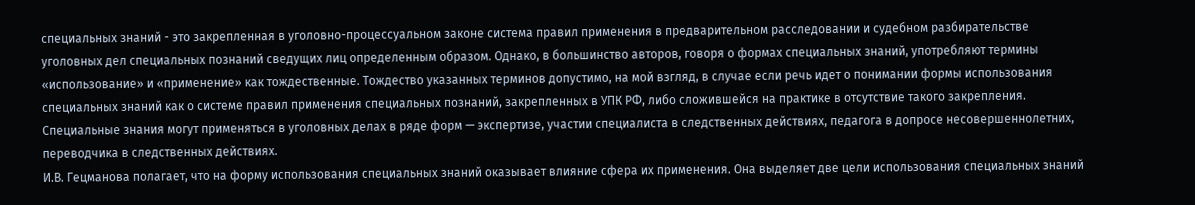специальных знаний - это закрепленная в уголовно-процессуальном законе система правил применения в предварительном расследовании и судебном разбирательстве уголовных дел специальных познаний сведущих лиц определенным образом. Однако, в большинство авторов, говоря о формах специальных знаний, употребляют термины «использование» и «применение» как тождественные. Тождество указанных терминов допустимо, на мой взгляд, в случае если речь идет о понимании формы использования специальных знаний как о системе правил применения специальных познаний, закрепленных в УПК РФ, либо сложившейся на практике в отсутствие такого закрепления. Специальные знания могут применяться в уголовных делах в ряде форм — экспертизе, участии специалиста в следственных действиях, педагога в допросе несовершеннолетних, переводчика в следственных действиях.
И.В. Гецманова полагает, что на форму использования специальных знаний оказывает влияние сфера их применения. Она выделяет две цели использования специальных знаний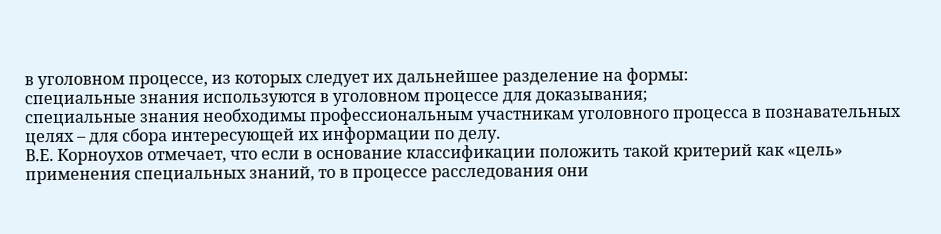в уголовном процессе, из которых следует их дальнейшее разделение на формы:
специальные знания используются в уголовном процессе для доказывания;
специальные знания необходимы профессиональным участникам уголовного процесса в познавательных целях – для сбора интересующей их информации по делу.
В.Е. Корноухов отмечает, что если в основание классификации положить такой критерий как «цель» применения специальных знаний, то в процессе расследования они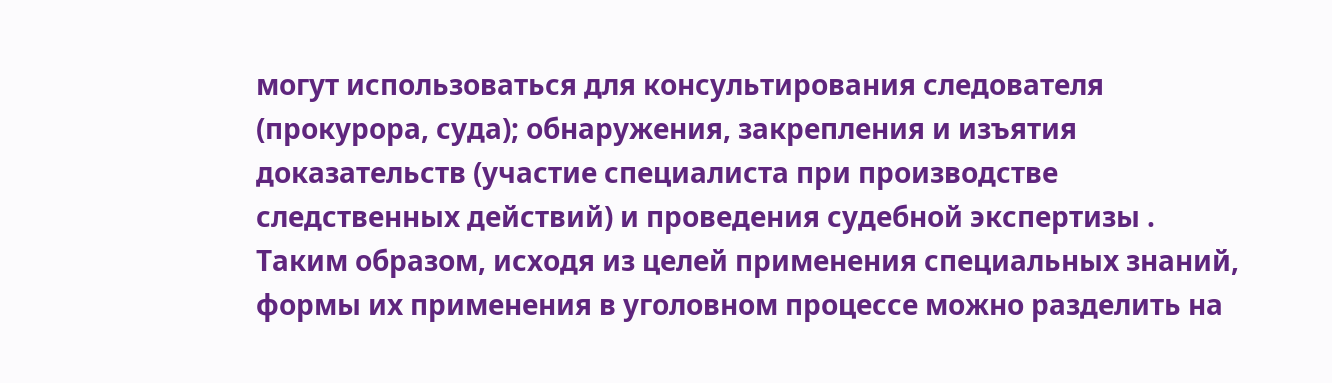могут использоваться для консультирования следователя (прокурора, суда); обнаружения, закрепления и изъятия доказательств (участие специалиста при производстве следственных действий) и проведения судебной экспертизы .
Таким образом, исходя из целей применения специальных знаний, формы их применения в уголовном процессе можно разделить на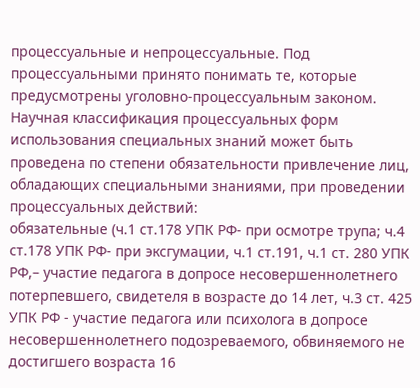процессуальные и непроцессуальные. Под процессуальными принято понимать те, которые предусмотрены уголовно-процессуальным законом. Научная классификация процессуальных форм использования специальных знаний может быть проведена по степени обязательности привлечение лиц, обладающих специальными знаниями, при проведении процессуальных действий:
обязательные (ч.1 ст.178 УПК РФ- при осмотре трупа; ч.4 ст.178 УПК РФ- при эксгумации, ч.1 ст.191, ч.1 ст. 280 УПК РФ,– участие педагога в допросе несовершеннолетнего потерпевшего, свидетеля в возрасте до 14 лет, ч.3 ст. 425 УПК РФ - участие педагога или психолога в допросе несовершеннолетнего подозреваемого, обвиняемого не достигшего возраста 16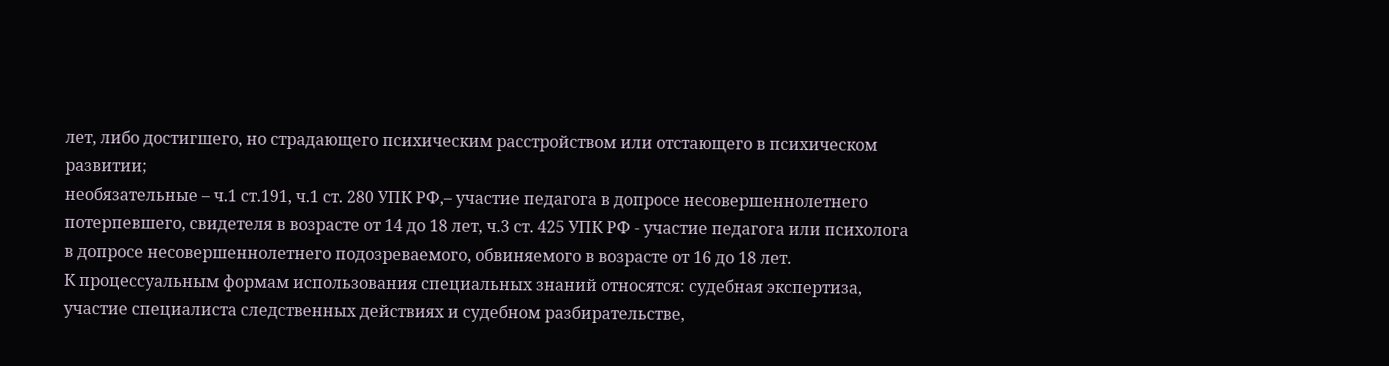лет, либо достигшего, но страдающего психическим расстройством или отстающего в психическом развитии;
необязательные – ч.1 ст.191, ч.1 ст. 280 УПК РФ,– участие педагога в допросе несовершеннолетнего потерпевшего, свидетеля в возрасте от 14 до 18 лет, ч.3 ст. 425 УПК РФ - участие педагога или психолога в допросе несовершеннолетнего подозреваемого, обвиняемого в возрасте от 16 до 18 лет.
К процессуальным формам использования специальных знаний относятся: судебная экспертиза, участие специалиста следственных действиях и судебном разбирательстве,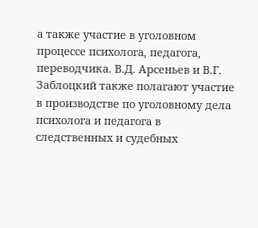а также участие в уголовном процессе психолога, педагога, переводчика. В.Д. Арсеньев и В.Г. Заблоцкий также полагают участие в производстве по уголовному дела психолога и педагога в следственных и судебных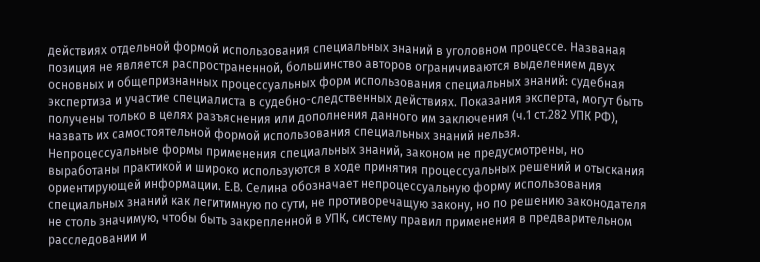действиях отдельной формой использования специальных знаний в уголовном процессе. Названая позиция не является распространенной, большинство авторов ограничиваются выделением двух основных и общепризнанных процессуальных форм использования специальных знаний: судебная экспертиза и участие специалиста в судебно-следственных действиях. Показания эксперта, могут быть получены только в целях разъяснения или дополнения данного им заключения (ч.1 ст.282 УПК РФ), назвать их самостоятельной формой использования специальных знаний нельзя.
Непроцессуальные формы применения специальных знаний, законом не предусмотрены, но выработаны практикой и широко используются в ходе принятия процессуальных решений и отыскания ориентирующей информации. Е.В. Селина обозначает непроцессуальную форму использования специальных знаний как легитимную по сути, не противоречащую закону, но по решению законодателя не столь значимую, чтобы быть закрепленной в УПК, систему правил применения в предварительном расследовании и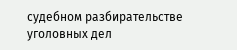судебном разбирательстве уголовных дел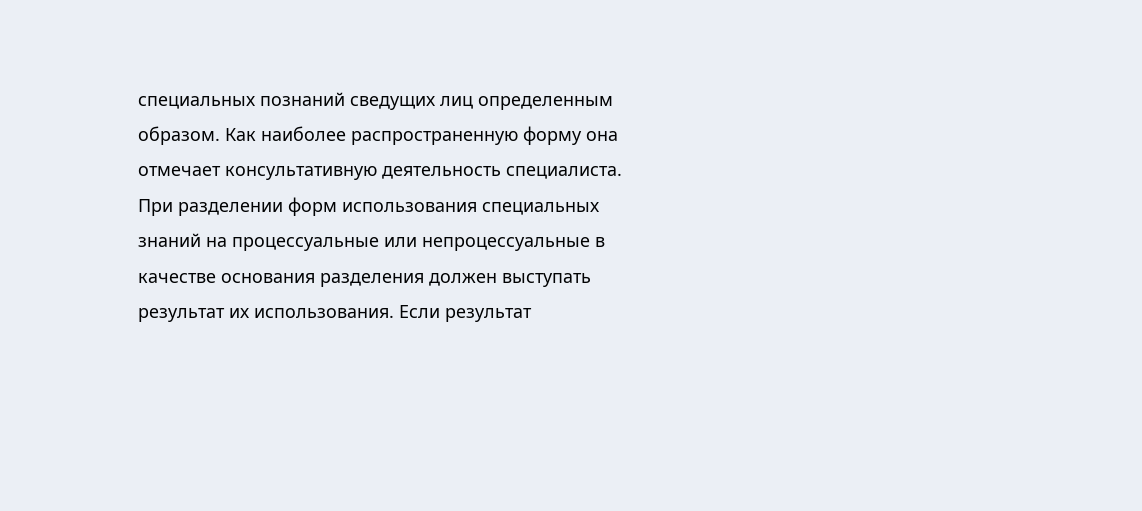специальных познаний сведущих лиц определенным образом. Как наиболее распространенную форму она отмечает консультативную деятельность специалиста.
При разделении форм использования специальных знаний на процессуальные или непроцессуальные в качестве основания разделения должен выступать результат их использования. Если результат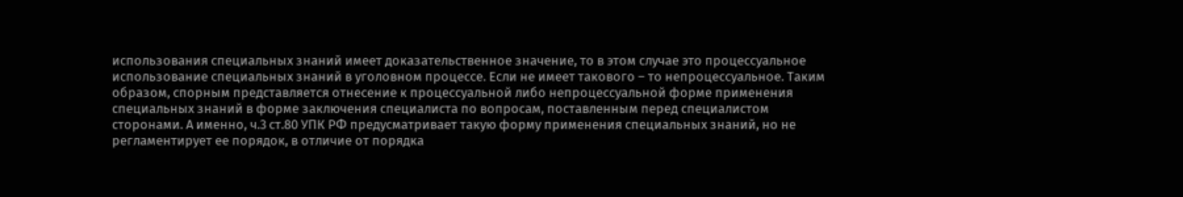использования специальных знаний имеет доказательственное значение, то в этом случае это процессуальное использование специальных знаний в уголовном процессе. Если не имеет такового – то непроцессуальное. Таким образом, спорным представляется отнесение к процессуальной либо непроцессуальной форме применения специальных знаний в форме заключения специалиста по вопросам, поставленным перед специалистом сторонами. А именно, ч.3 ст.80 УПК РФ предусматривает такую форму применения специальных знаний, но не регламентирует ее порядок, в отличие от порядка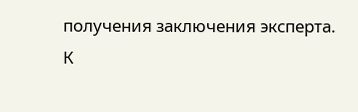получения заключения эксперта.
К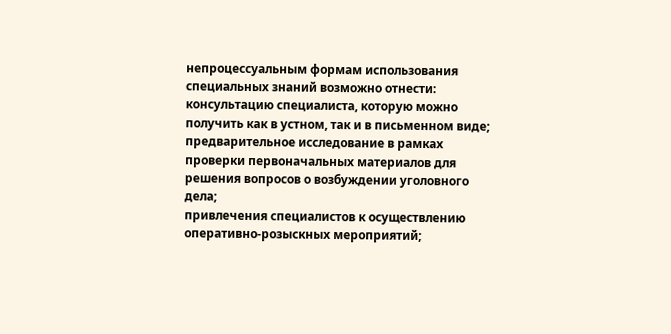непроцессуальным формам использования специальных знаний возможно отнести:
консультацию специалиста, которую можно получить как в устном, так и в письменном виде;
предварительное исследование в рамках проверки первоначальных материалов для решения вопросов о возбуждении уголовного дела;
привлечения специалистов к осуществлению оперативно-розыскных мероприятий;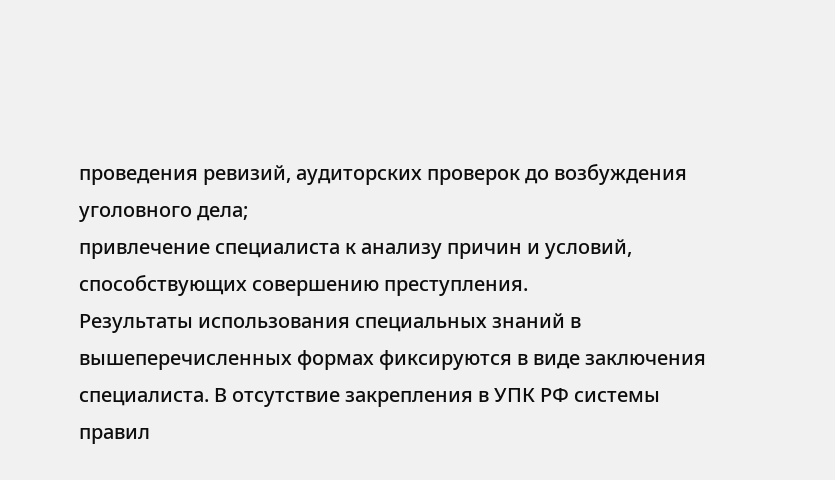проведения ревизий, аудиторских проверок до возбуждения уголовного дела;
привлечение специалиста к анализу причин и условий, способствующих совершению преступления.
Результаты использования специальных знаний в вышеперечисленных формах фиксируются в виде заключения специалиста. В отсутствие закрепления в УПК РФ системы правил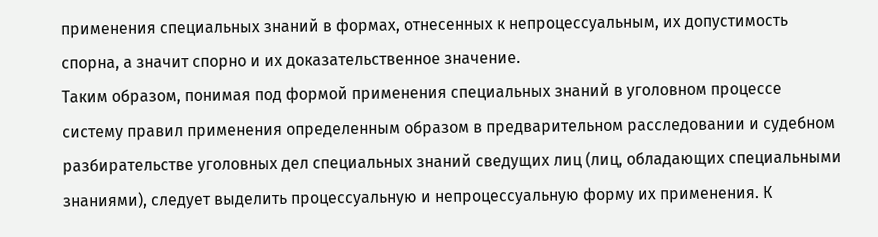применения специальных знаний в формах, отнесенных к непроцессуальным, их допустимость спорна, а значит спорно и их доказательственное значение.
Таким образом, понимая под формой применения специальных знаний в уголовном процессе систему правил применения определенным образом в предварительном расследовании и судебном разбирательстве уголовных дел специальных знаний сведущих лиц (лиц, обладающих специальными знаниями), следует выделить процессуальную и непроцессуальную форму их применения. К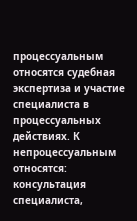процессуальным относятся судебная экспертиза и участие специалиста в процессуальных действиях. К непроцессуальным относятся: консультация специалиста,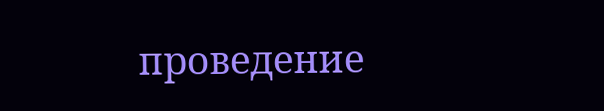проведение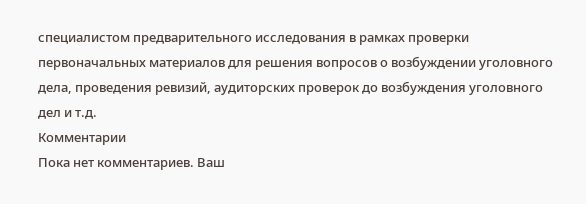специалистом предварительного исследования в рамках проверки первоначальных материалов для решения вопросов о возбуждении уголовного дела, проведения ревизий, аудиторских проверок до возбуждения уголовного дел и т.д.
Комментарии
Пока нет комментариев. Ваш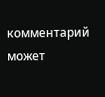комментарий может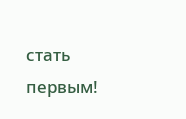стать первым!